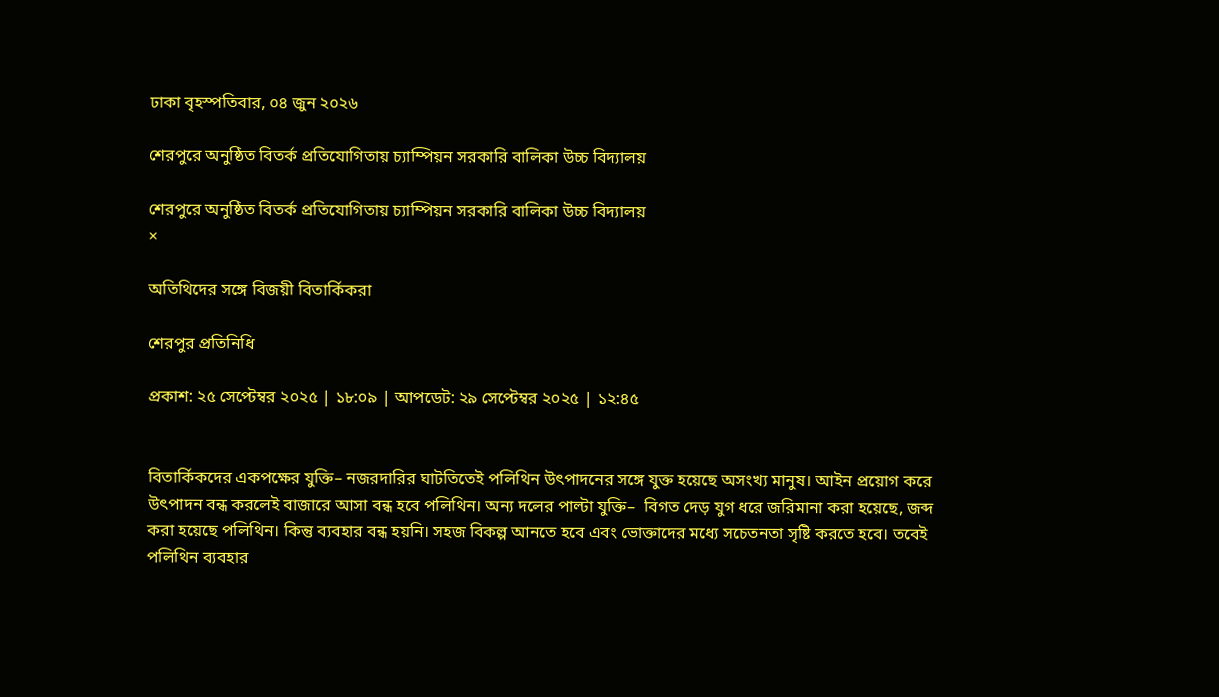ঢাকা বৃহস্পতিবার, ০৪ জুন ২০২৬

শেরপুরে অনুষ্ঠিত বিতর্ক প্রতিযোগিতায় চ্যাম্পিয়ন সরকারি বালিকা উচ্চ বিদ্যালয়

শেরপুরে অনুষ্ঠিত বিতর্ক প্রতিযোগিতায় চ্যাম্পিয়ন সরকারি বালিকা উচ্চ বিদ্যালয়
×

অতিথিদের সঙ্গে বিজয়ী বিতার্কিকরা

শেরপুর প্রতিনিধি

প্রকাশ: ২৫ সেপ্টেম্বর ২০২৫ | ১৮:০৯ | আপডেট: ২৯ সেপ্টেম্বর ২০২৫ | ১২:৪৫


বিতার্কিকদের একপক্ষের যুক্তি– নজরদারির ঘাটতিতেই পলিথিন উৎপাদনের সঙ্গে যুক্ত হয়েছে অসংখ্য মানুষ। আইন প্রয়োগ করে উৎপাদন বন্ধ করলেই বাজারে আসা বন্ধ হবে পলিথিন। অন্য দলের পাল্টা যুক্তি–  বিগত দেড় যুগ ধরে জরিমানা করা হয়েছে, জব্দ করা হয়েছে পলিথিন। কিন্তু ব্যবহার বন্ধ হয়নি। সহজ বিকল্প আনতে হবে এবং ভোক্তাদের মধ্যে সচেতনতা সৃষ্টি করতে হবে। তবেই পলিথিন ব্যবহার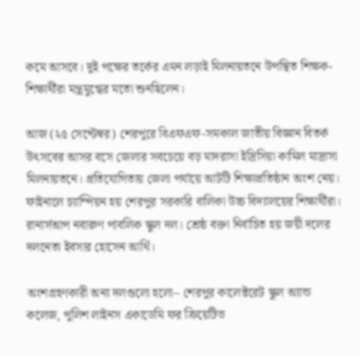কমে আসবে। দুই পক্ষের তর্কের এমন লড়াই মিলনায়তনে উপস্থিত শিক্ষক- শিক্ষার্থীরা মন্ত্রমুগ্ধের মতো শুনছিলেন।

আজ (২৫ সেপ্টেম্বর) শেরপুরে বিএফএফ-সমকাল জাতীয় বিজ্ঞান বিতর্ক উৎসবের আসর বসে জেলার সবচেয়ে বড় মাদরাসা ইদ্রিসিয়া কামিল মাদ্রাসা মিলনায়তনে। প্রতিযোগিতায় জেলা পর্যায়ে আটটি শিক্ষাপ্রতিষ্ঠান অংশ নেয়। ফাইনালে চ্যাম্পিয়ন হয় শেরপুর সরকারি বালিকা উচ্চ বিদ্যালয়ের শিক্ষার্থীরা। রানার্সআপ নবারুণ পাবলিক স্কুল দল। শ্রেষ্ঠ বক্তা নির্বাচিত হয় জয়ী দলের দলনেতা ইবসার হোসেন আর্থি।

অংশগ্রহণকারী অন্য দলগুলো হলো– শেরপুর কালেক্টরেট স্কুল অ্যান্ড কলেজ, পুলিশ লাইনস একাডেমি ফর ক্রিয়েটিভ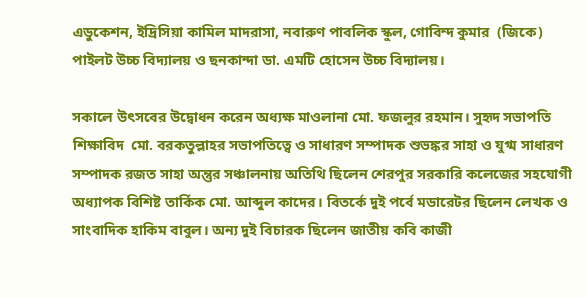এডুকেশন, ইদ্রিসিয়া কামিল মাদরাসা, নবারুণ পাবলিক স্কুল, গোবিন্দ কুমার  (জিকে) পাইলট উচ্চ বিদ্যালয় ও ছনকান্দা ডা. এমটি হোসেন উচ্চ বিদ্যালয়।

সকালে উৎসবের উদ্বোধন করেন অধ্যক্ষ মাওলানা মো. ফজলুর রহমান। সুহৃদ সভাপতি শিক্ষাবিদ  মো. বরকতুল্লাহর সভাপতিত্বে ও সাধারণ সম্পাদক শুভঙ্কর সাহা ও যুগ্ম সাধারণ সম্পাদক রজত সাহা অন্তুর সঞ্চালনায় অতিথি ছিলেন শেরপুর সরকারি কলেজের সহযোগী অধ্যাপক বিশিষ্ট তার্কিক মো. আব্দুল কাদের। বিতর্কে দুই পর্বে মডারেটর ছিলেন লেখক ও সাংবাদিক হাকিম বাবুল। অন্য দুই বিচারক ছিলেন জাতীয় কবি কাজী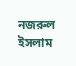নজরুল ইসলাম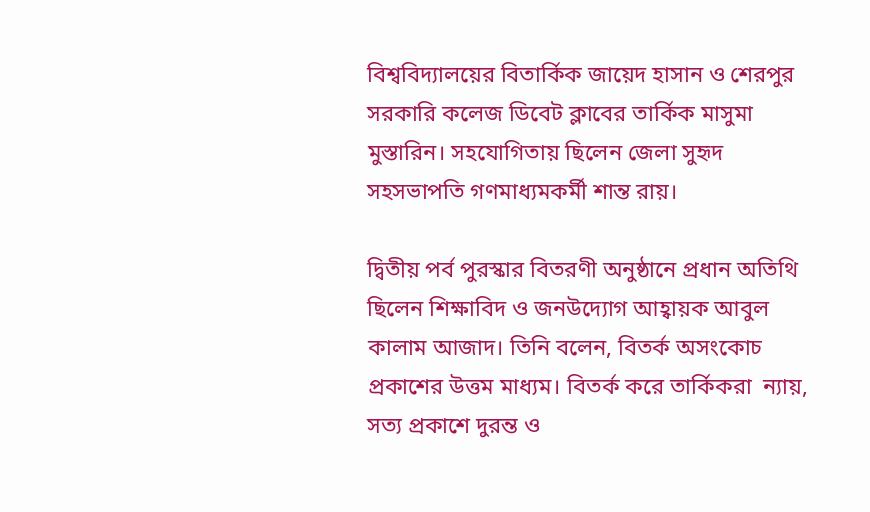বিশ্ববিদ্যালয়ের বিতার্কিক জায়েদ হাসান ও শেরপুর সরকারি কলেজ ডিবেট ক্লাবের তার্কিক মাসুমা মুস্তারিন। সহযোগিতায় ছিলেন জেলা সুহৃদ  সহসভাপতি গণমাধ্যমকর্মী শান্ত রায়।

দ্বিতীয় পর্ব পুরস্কার বিতরণী অনুষ্ঠানে প্রধান অতিথি ছিলেন শিক্ষাবিদ ও জনউদ্যোগ আহ্বায়ক আবুল কালাম আজাদ। তিনি বলেন, বিতর্ক অসংকোচ প্রকাশের উত্তম মাধ্যম। বিতর্ক করে তার্কিকরা  ন্যায়, সত্য প্রকাশে দুরন্ত ও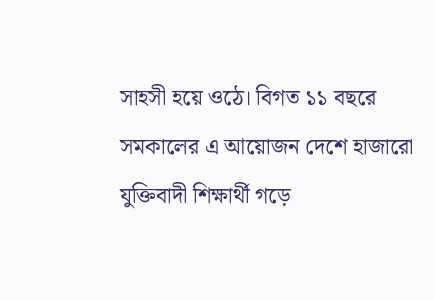সাহসী হয়ে ওঠে। বিগত ১১ বছরে সমকালের এ আয়োজন দেশে হাজারো যুক্তিবাদী শিক্ষার্থী গড়ে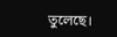তুলেছে।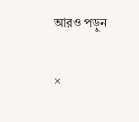আরও পড়ুন

×